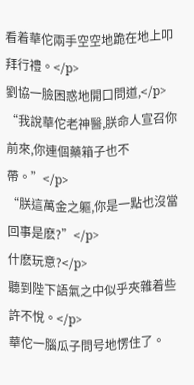看着華佗兩手空空地跪在地上叩拜行禮。</p>
劉協一臉困惑地開口問道,</p>
“我說華佗老神醫,朕命人宣召你前來,你連個藥箱子也不帶。”</p>
“朕這萬金之軀,你是一點也沒當回事是麽?”</p>
什麽玩意?</p>
聽到陛下語氣之中似乎夾雜着些許不悅。</p>
華佗一腦瓜子問号地愣住了。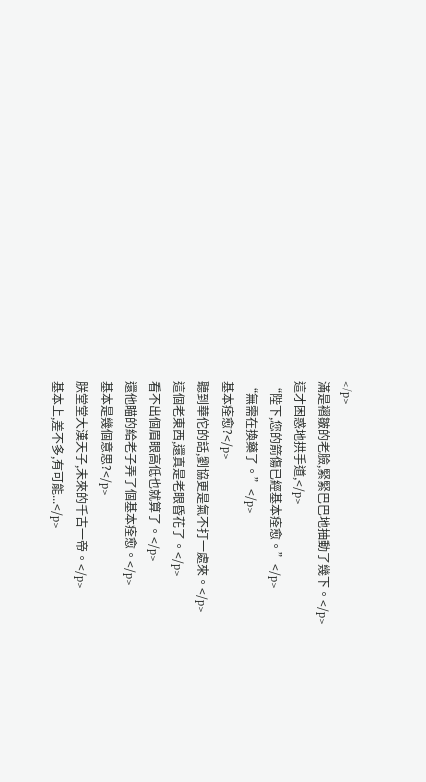</p>
滿是褶皺的老臉,緊緊巴巴地抽動了幾下。</p>
這才困惑地拱手道,</p>
“陛下,您的箭傷已經基本痊愈。”</p>
“無需在換藥了。”</p>
基本痊愈?</p>
聽到華佗的話,劉協更是氣不打一處來。</p>
這個老東西,還真是老眼昏花了。</p>
看不出個眉眼高低也就算了。</p>
還他瞄的給老子弄了個基本痊愈。</p>
基本是幾個意思?</p>
朕堂堂大漢天子,未來的千古一帝。</p>
基本上,差不多,有可能...</p>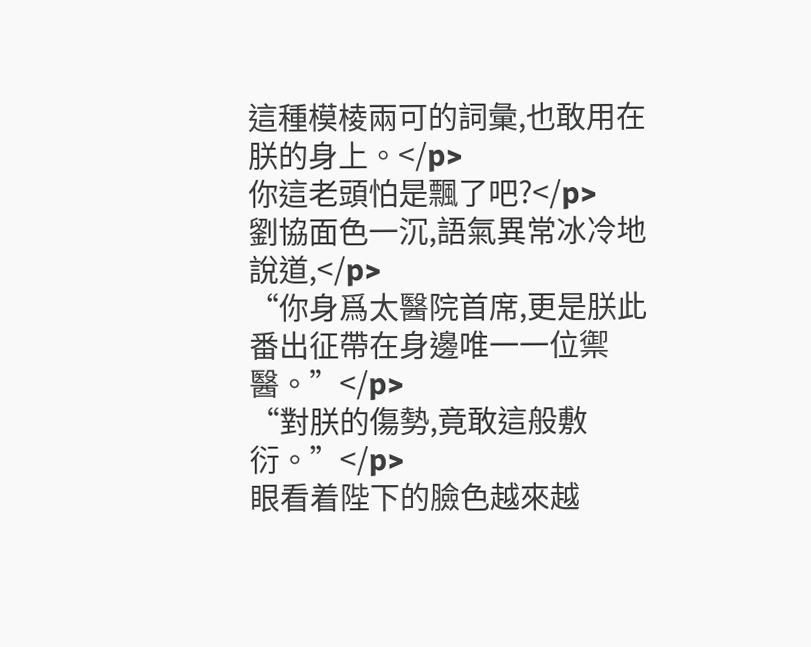這種模棱兩可的詞彙,也敢用在朕的身上。</p>
你這老頭怕是飄了吧?</p>
劉協面色一沉,語氣異常冰冷地說道,</p>
“你身爲太醫院首席,更是朕此番出征帶在身邊唯一一位禦醫。”</p>
“對朕的傷勢,竟敢這般敷衍。”</p>
眼看着陛下的臉色越來越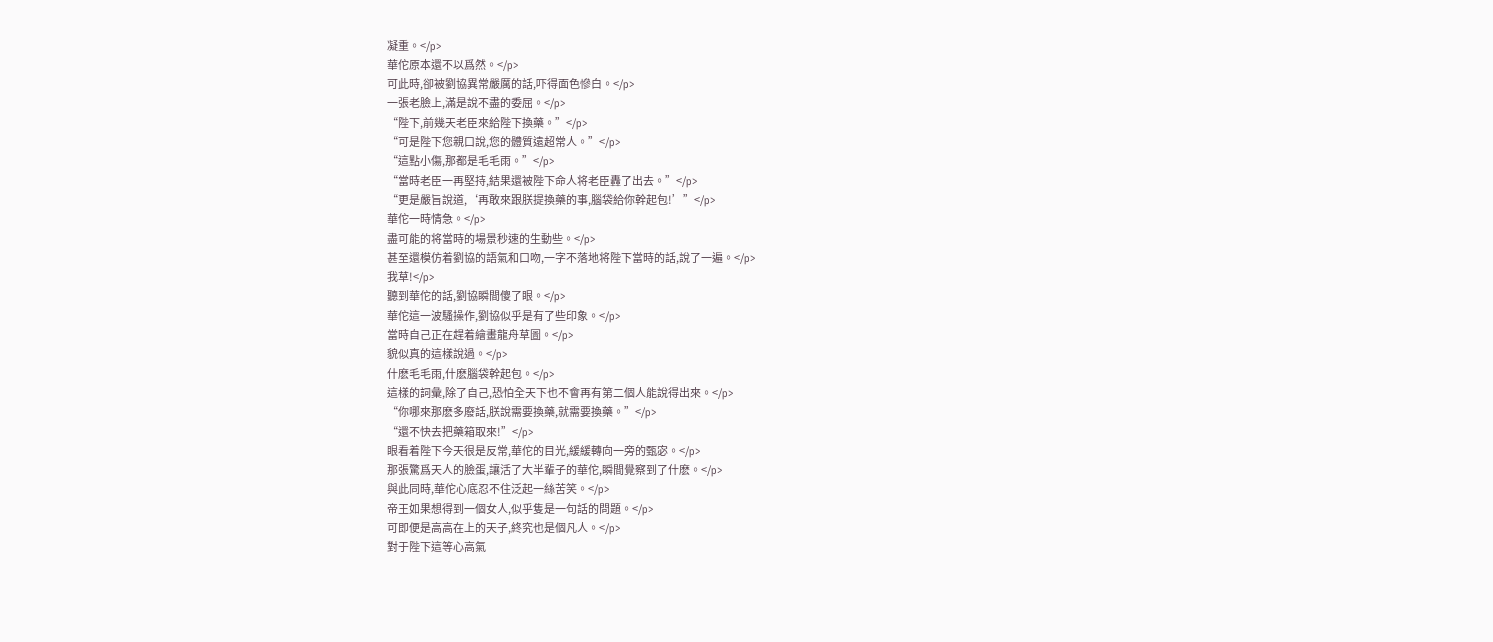凝重。</p>
華佗原本還不以爲然。</p>
可此時,卻被劉協異常嚴厲的話,吓得面色慘白。</p>
一張老臉上,滿是說不盡的委屈。</p>
“陛下,前幾天老臣來給陛下換藥。”</p>
“可是陛下您親口說,您的體質遠超常人。”</p>
“這點小傷,那都是毛毛雨。”</p>
“當時老臣一再堅持,結果還被陛下命人将老臣轟了出去。”</p>
“更是嚴旨說道,‘再敢來跟朕提換藥的事,腦袋給你幹起包!’”</p>
華佗一時情急。</p>
盡可能的将當時的場景秒速的生動些。</p>
甚至還模仿着劉協的語氣和口吻,一字不落地将陛下當時的話,說了一遍。</p>
我草!</p>
聽到華佗的話,劉協瞬間傻了眼。</p>
華佗這一波騷操作,劉協似乎是有了些印象。</p>
當時自己正在趕着繪畫龍舟草圖。</p>
貌似真的這樣說過。</p>
什麽毛毛雨,什麽腦袋幹起包。</p>
這樣的詞彙,除了自己,恐怕全天下也不會再有第二個人能說得出來。</p>
“你哪來那麽多廢話,朕說需要換藥,就需要換藥。”</p>
“還不快去把藥箱取來!”</p>
眼看着陛下今天很是反常,華佗的目光,緩緩轉向一旁的甄宓。</p>
那張驚爲天人的臉蛋,讓活了大半輩子的華佗,瞬間覺察到了什麽。</p>
與此同時,華佗心底忍不住泛起一絲苦笑。</p>
帝王如果想得到一個女人,似乎隻是一句話的問題。</p>
可即便是高高在上的天子,終究也是個凡人。</p>
對于陛下這等心高氣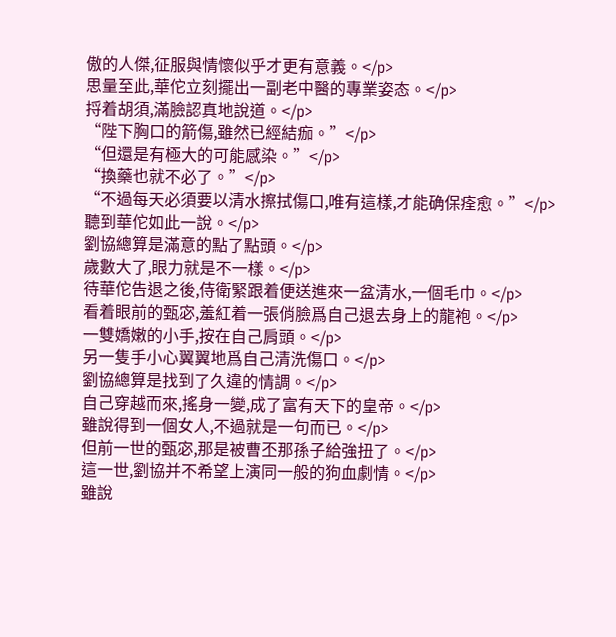傲的人傑,征服與情懷似乎才更有意義。</p>
思量至此,華佗立刻擺出一副老中醫的專業姿态。</p>
捋着胡須,滿臉認真地說道。</p>
“陛下胸口的箭傷,雖然已經結痂。”</p>
“但還是有極大的可能感染。”</p>
“換藥也就不必了。”</p>
“不過每天必須要以清水擦拭傷口,唯有這樣,才能确保痊愈。”</p>
聽到華佗如此一說。</p>
劉協總算是滿意的點了點頭。</p>
歲數大了,眼力就是不一樣。</p>
待華佗告退之後,侍衛緊跟着便送進來一盆清水,一個毛巾。</p>
看着眼前的甄宓,羞紅着一張俏臉爲自己退去身上的龍袍。</p>
一雙嬌嫩的小手,按在自己肩頭。</p>
另一隻手小心翼翼地爲自己清洗傷口。</p>
劉協總算是找到了久違的情調。</p>
自己穿越而來,搖身一變,成了富有天下的皇帝。</p>
雖說得到一個女人,不過就是一句而已。</p>
但前一世的甄宓,那是被曹丕那孫子給強扭了。</p>
這一世,劉協并不希望上演同一般的狗血劇情。</p>
雖說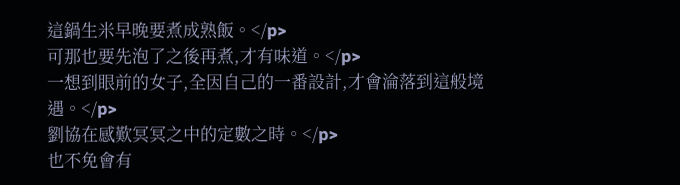這鍋生米早晚要煮成熟飯。</p>
可那也要先泡了之後再煮,才有味道。</p>
一想到眼前的女子,全因自己的一番設計,才會淪落到這般境遇。</p>
劉協在感歎冥冥之中的定數之時。</p>
也不免會有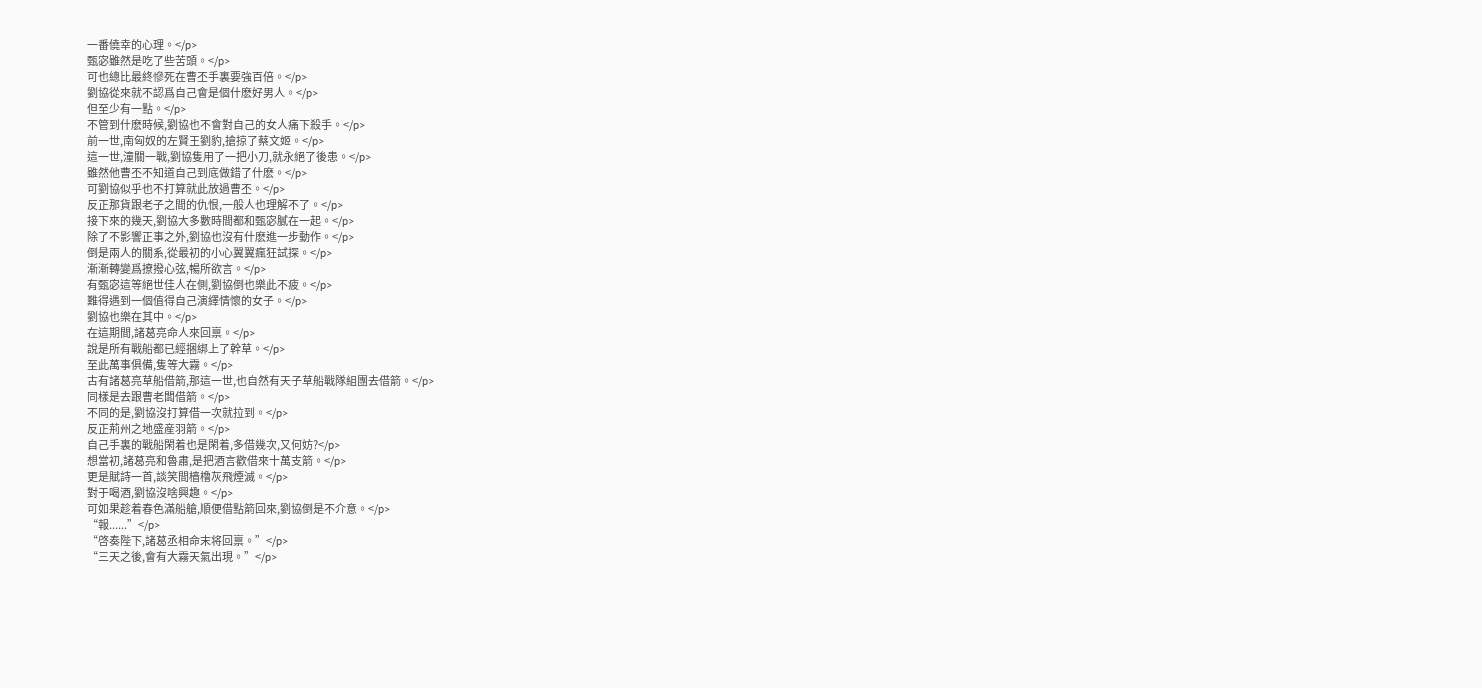一番僥幸的心理。</p>
甄宓雖然是吃了些苦頭。</p>
可也總比最終慘死在曹丕手裏要強百倍。</p>
劉協從來就不認爲自己會是個什麽好男人。</p>
但至少有一點。</p>
不管到什麽時候,劉協也不會對自己的女人痛下殺手。</p>
前一世,南匈奴的左賢王劉豹,搶掠了蔡文姬。</p>
這一世,潼關一戰,劉協隻用了一把小刀,就永絕了後患。</p>
雖然他曹丕不知道自己到底做錯了什麽。</p>
可劉協似乎也不打算就此放過曹丕。</p>
反正那貨跟老子之間的仇恨,一般人也理解不了。</p>
接下來的幾天,劉協大多數時間都和甄宓膩在一起。</p>
除了不影響正事之外,劉協也沒有什麽進一步動作。</p>
倒是兩人的關系,從最初的小心翼翼瘋狂試探。</p>
漸漸轉變爲撩撥心弦,暢所欲言。</p>
有甄宓這等絕世佳人在側,劉協倒也樂此不疲。</p>
難得遇到一個值得自己演繹情懷的女子。</p>
劉協也樂在其中。</p>
在這期間,諸葛亮命人來回禀。</p>
說是所有戰船都已經捆綁上了幹草。</p>
至此萬事俱備,隻等大霧。</p>
古有諸葛亮草船借箭,那這一世,也自然有天子草船戰隊組團去借箭。</p>
同樣是去跟曹老闆借箭。</p>
不同的是,劉協沒打算借一次就拉到。</p>
反正荊州之地盛産羽箭。</p>
自己手裏的戰船閑着也是閑着,多借幾次,又何妨?</p>
想當初,諸葛亮和魯肅,是把酒言歡借來十萬支箭。</p>
更是賦詩一首,談笑間樯橹灰飛煙滅。</p>
對于喝酒,劉協沒啥興趣。</p>
可如果趁着春色滿船艙,順便借點箭回來,劉協倒是不介意。</p>
“報......”</p>
“啓奏陛下,諸葛丞相命末将回禀。”</p>
“三天之後,會有大霧天氣出現。”</p>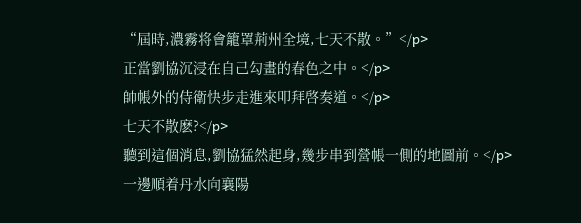“屆時,濃霧将會籠罩荊州全境,七天不散。”</p>
正當劉協沉浸在自己勾畫的春色之中。</p>
帥帳外的侍衛快步走進來叩拜啓奏道。</p>
七天不散麽?</p>
聽到這個消息,劉協猛然起身,幾步串到營帳一側的地圖前。</p>
一邊順着丹水向襄陽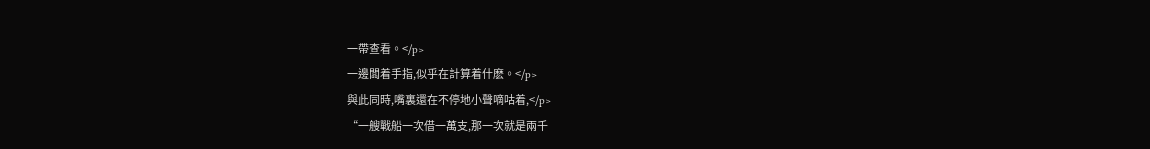一帶查看。</p>
一邊闆着手指,似乎在計算着什麽。</p>
與此同時,嘴裏還在不停地小聲嘀咕着,</p>
“一艘戰船一次借一萬支,那一次就是兩千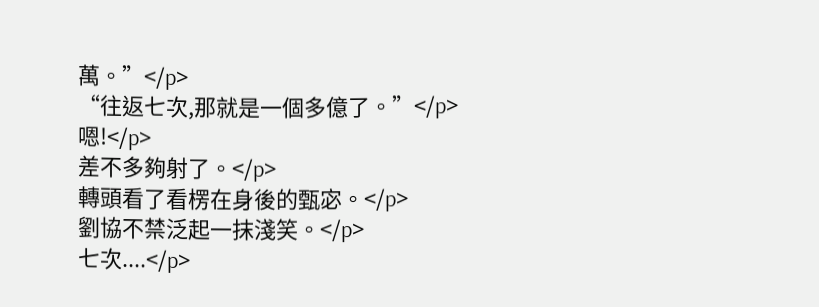萬。”</p>
“往返七次,那就是一個多億了。”</p>
嗯!</p>
差不多夠射了。</p>
轉頭看了看楞在身後的甄宓。</p>
劉協不禁泛起一抹淺笑。</p>
七次....</p>